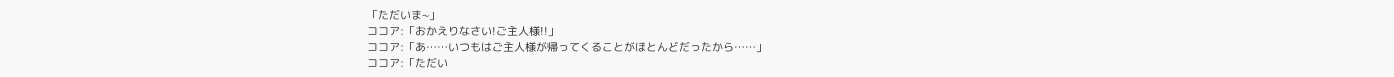「ただいま~」
ココア:「おかえりなさい!ご主人様!!」
ココア:「あ……いつもはご主人様が帰ってくることがほとんどだったから……」
ココア:「ただい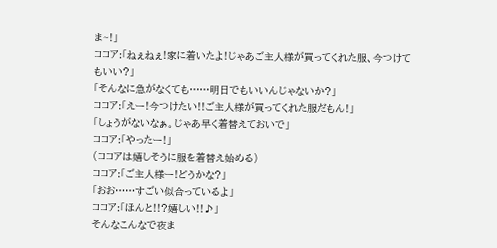ま~!」
ココア:「ねぇねぇ!家に着いたよ!じゃあご主人様が買ってくれた服、今つけてもいい?」
「そんなに急がなくても……明日でもいいんじゃないか?」
ココア:「えー!今つけたい!!ご主人様が買ってくれた服だもん!」
「しょうがないなぁ。じゃあ早く着替えておいで」
ココア:「やったー!」
(ココアは嬉しそうに服を着替え始める)
ココア:「ご主人様ー!どうかな?」
「おお……すごい似合っているよ」
ココア:「ほんと!!?嬉しい!!♪」
そんなこんなで夜ま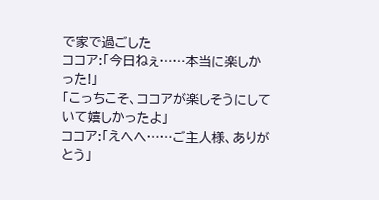で家で過ごした
ココア:「今日ねぇ……本当に楽しかった!」
「こっちこそ、ココアが楽しそうにしていて嬉しかったよ」
ココア:「えへへ……ご主人様、ありがとう」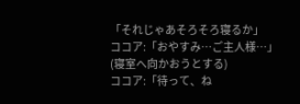「それじゃあそろそろ寝るか」
ココア:「おやすみ…ご主人様…」
(寝室へ向かおうとする)
ココア:「待って、ね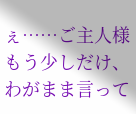ぇ……ご主人様もう少しだけ、わがまま言って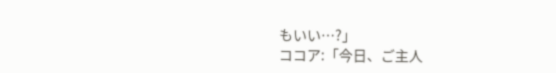もいい…?」
ココア:「今日、ご主人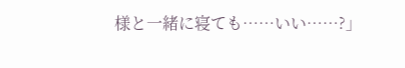様と一緒に寝ても……いい……?」